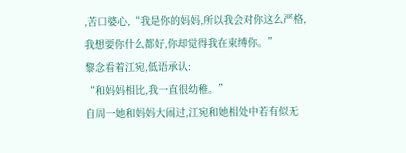,苦口婆心,“我是你的妈妈,所以我会对你这么严格,我想要你什么都好,你却觉得我在束缚你。”
黎念看着江宛,低语承认:
“和妈妈相比,我一直很幼稚。”
自周一她和妈妈大闹过,江宛和她相处中若有似无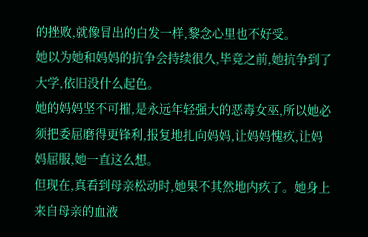的挫败,就像冒出的白发一样,黎念心里也不好受。
她以为她和妈妈的抗争会持续很久,毕竟之前,她抗争到了大学,依旧没什么起色。
她的妈妈坚不可摧,是永远年轻强大的恶毒女巫,所以她必须把委屈磨得更锋利,报复地扎向妈妈,让妈妈愧疚,让妈妈屈服,她一直这么想。
但现在,真看到母亲松动时,她果不其然地内疚了。她身上来自母亲的血液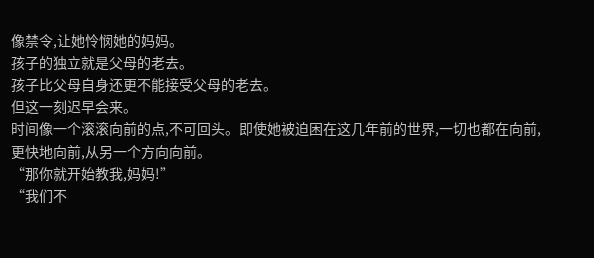像禁令,让她怜悯她的妈妈。
孩子的独立就是父母的老去。
孩子比父母自身还更不能接受父母的老去。
但这一刻迟早会来。
时间像一个滚滚向前的点,不可回头。即使她被迫困在这几年前的世界,一切也都在向前,更快地向前,从另一个方向向前。
“那你就开始教我,妈妈!”
“我们不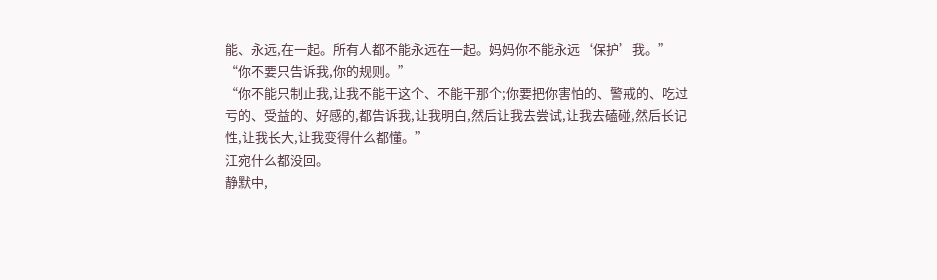能、永远,在一起。所有人都不能永远在一起。妈妈你不能永远‘保护’我。”
“你不要只告诉我,你的规则。”
“你不能只制止我,让我不能干这个、不能干那个;你要把你害怕的、警戒的、吃过亏的、受益的、好感的,都告诉我,让我明白,然后让我去尝试,让我去磕碰,然后长记性,让我长大,让我变得什么都懂。”
江宛什么都没回。
静默中,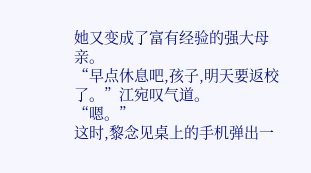她又变成了富有经验的强大母亲。
“早点休息吧,孩子,明天要返校了。”江宛叹气道。
“嗯。”
这时,黎念见桌上的手机弹出一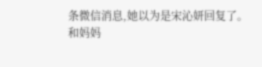条微信消息,她以为是宋沁妍回复了。
和妈妈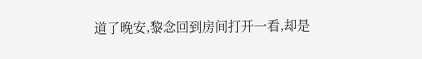道了晚安,黎念回到房间打开一看,却是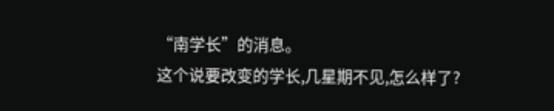“南学长”的消息。
这个说要改变的学长,几星期不见,怎么样了?